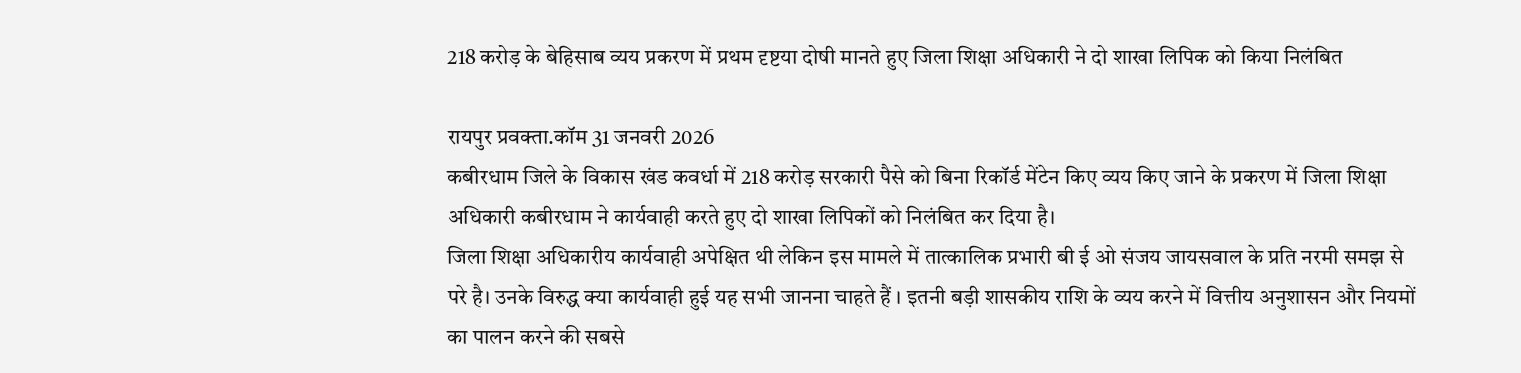218 करोड़ के बेहिसाब व्यय प्रकरण में प्रथम दृष्टया दोषी मानते हुए जिला शिक्षा अधिकारी ने दो शाखा लिपिक को किया निलंबित

रायपुर प्रवक्ता.कॉम 31 जनवरी 2026
कबीरधाम जिले के विकास खंड कवर्धा में 218 करोड़ सरकारी पैसे को बिना रिकॉर्ड मेंटेन किए व्यय किए जाने के प्रकरण में जिला शिक्षा अधिकारी कबीरधाम ने कार्यवाही करते हुए दो शाखा लिपिकों को निलंबित कर दिया है।
जिला शिक्षा अधिकारीय कार्यवाही अपेक्षित थी लेकिन इस मामले में तात्कालिक प्रभारी बी ई ओ संजय जायसवाल के प्रति नरमी समझ से परे है। उनके विरुद्ध क्या कार्यवाही हुई यह सभी जानना चाहते हैं । इतनी बड़ी शासकीय राशि के व्यय करने में वित्तीय अनुशासन और नियमों का पालन करने की सबसे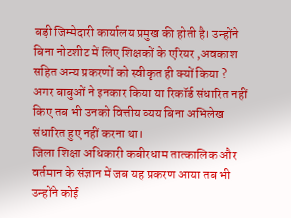बड़ी जिम्मेदारी कार्यालय प्रमुख की होती है। उन्होंने बिना नोटशीट में लिए शिक्षकों के एरियर ,अवकाश सहित अन्य प्रकरणों को स्वीकृत ही क्यों किया ?
अगर बाबुओं ने इनकार किया या रिकॉर्ड संधारित नहीं किए तब भी उनको वित्तीय व्यय बिना अभिलेख संधारित हुए नहीं करना था।
जिला शिक्षा अधिकारी कबीरधाम तात्कालिक और वर्तमान के संज्ञान में जब यह प्रकरण आया तब भी उन्होंने कोई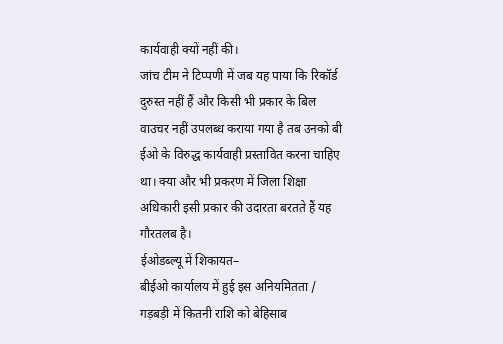कार्यवाही क्यों नहीं की।
जांच टीम ने टिप्पणी में जब यह पाया कि रिकॉर्ड दुरुस्त नहीं हैं और किसी भी प्रकार के बिल वाउचर नहीं उपलब्ध कराया गया है तब उनको बी ईओ के विरुद्ध कार्यवाही प्रस्तावित करना चाहिए था। क्या और भी प्रकरण में जिला शिक्षा अधिकारी इसी प्रकार की उदारता बरतते हैं यह गौरतलब है।
ईओडब्ल्यू में शिकायत–
बीईओ कार्यालय में हुई इस अनियमितता / गड़बड़ी में कितनी राशि को बेहिसाब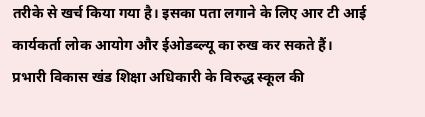तरीके से खर्च किया गया है। इसका पता लगाने के लिए आर टी आई कार्यकर्ता लोक आयोग और ईओडब्ल्यू का रुख कर सकते हैं। प्रभारी विकास खंड शिक्षा अधिकारी के विरुद्ध स्कूल की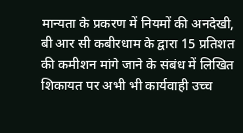मान्यता के प्रकरण में नियमों की अनदेखी, बी आर सी कबीरधाम के द्वारा 15 प्रतिशत की कमीशन मांगे जाने के संबंध में लिखित शिकायत पर अभी भी कार्यवाही उच्च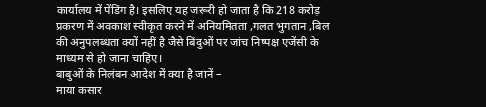कार्यालय में पेंडिंग है। इसलिए यह जरूरी हो जाता है कि 218 करोड़ प्रकरण में अवकाश स्वीकृत करने में अनियमितता ,गलत भुगतान ,बिल की अनुपलब्धता क्यों नहीं है जैसे बिंदुओं पर जांच निष्पक्ष एजेंसी के माध्यम से हो जाना चाहिए।
बाबुओं के निलंबन आदेश में क्या है जानें –
माया कसार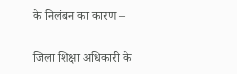के निलंबन का कारण –

जिला शिक्षा अधिकारी के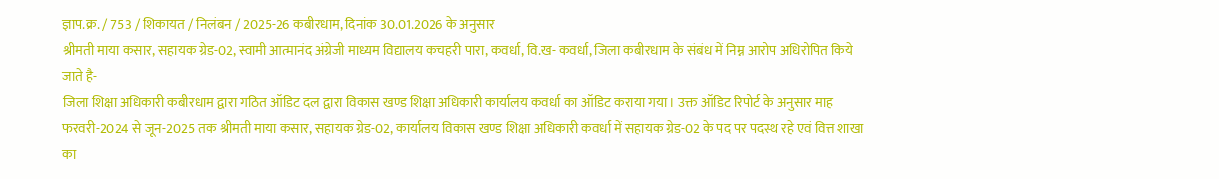ज्ञाप.क्र. / 753 / शिकायत / निलंबन / 2025-26 कबीरधाम, दिनांक 30.01.2026 के अनुसार
श्रीमती माया कसार, सहायक ग्रेड-02, स्वामी आत्मानंद अंग्रेजी माध्यम विद्यालय कचहरी पारा, कवर्धा, वि.ख- कवर्धा, जिला कबीरधाम के संबंध में निम्न आरोप अधिरोपित किये जाते है-
जिला शिक्षा अधिकारी कबीरधाम द्वारा गठित ऑडिट दल द्वारा विकास खण्ड शिक्षा अधिकारी कार्यालय कवर्धा का ऑडिट कराया गया। उक्त ऑडिट रिपोर्ट के अनुसार माह फरवरी-2024 से जून-2025 तक श्रीमती माया कसार, सहायक ग्रेड-02, कार्यालय विकास खण्ड शिक्षा अधिकारी कवर्धा में सहायक ग्रेड-02 के पद पर पदस्थ रहे एवं वित्त शाखा का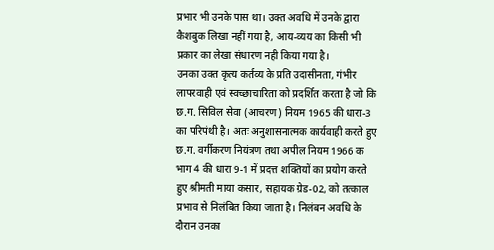प्रभार भी उनके पास था। उक्त अवधि में उनके द्वारा कैशबुक लिखा नहीं गया है, आय-व्यय का किसी भी प्रकार का लेखा संधारण नही किया गया है।
उनका उक्त कृत्य कर्तव्य के प्रति उदासीनता, गंभीर लापरवाही एवं स्वच्छाचारिता को प्रदर्शित करता है जो कि छ.ग. सिविल सेवा (आचरण) नियम 1965 की धारा-3 का परिपंथी है। अतः अनुशासनात्मक कार्यवाही करते हुए छ.ग. वर्गीकरण नियंत्रण तथा अपील नियम 1966 क भाग 4 की धारा 9-1 में प्रदत्त शक्तियों का प्रयोग करते हुए श्रीमती माया कसार, सहायक ग्रेड-02, को तत्काल प्रभाव से निलंबित किया जाता है। निलंबन अवधि के दौरान उनका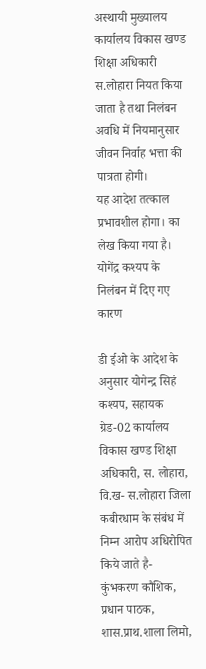अस्थायी मुख्यालय कार्यालय विकास खण्ड शिक्षा अधिकारी स.लोहारा नियत किया जाता है तथा निलंबन अवधि में नियमानुसार जीवन निर्वाह भत्ता की पात्रता होगी।
यह आदेश तत्काल प्रभावशील होगा। का लेख किया गया है।
योगेंद्र कश्यप के निलंबन में दिए गए कारण

डी ईओ के आदेश के अनुसार योगेन्द्र सिहं कश्यप, सहायक ग्रेड-02 कार्यालय विकास खण्ड शिक्षा अधिकारी, स. लोहारा, वि.ख- स.लोहारा जिला कबीरधाम के संबंध में निम्न आरोप अधिरोपित किये जाते है-
कुंभकरण कौशिक, प्रधान पाठक, शास.प्राथ.शाला लिमो,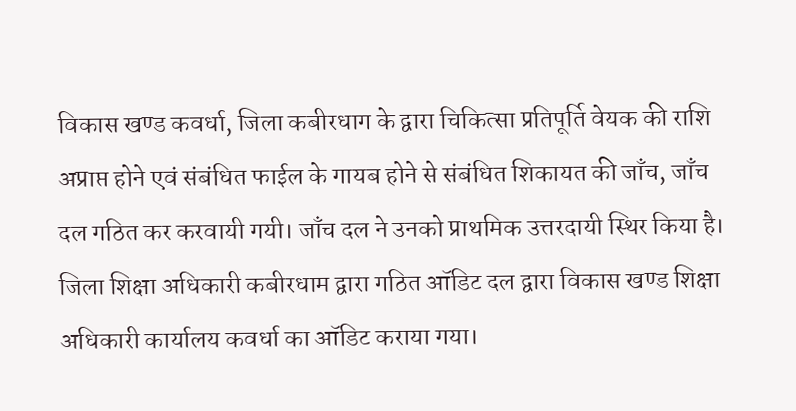विकास खण्ड कवर्धा, जिला कबीरधाग के द्वारा चिकित्सा प्रतिपूर्ति वेयक की राशि अप्राप्त होने एवं संबंधित फाईल के गायब होने से संबंधित शिकायत की जाँच, जाँच दल गठित कर करवायी गयी। जाँच दल ने उनको प्राथमिक उत्तरदायी स्थिर किया है।
जिला शिक्षा अधिकारी कबीरधाम द्वारा गठित ऑडिट दल द्वारा विकास खण्ड शिक्षा अधिकारी कार्यालय कवर्धा का ऑडिट कराया गया।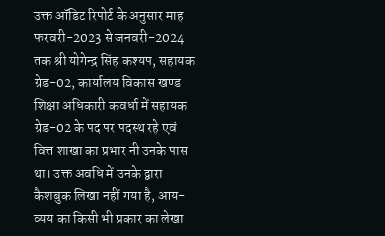उक्त ऑडिट रिपोर्ट के अनुसार माह फरवरी-2023 से जनवरी-2024 तक श्री योगेन्द्र सिंह कश्यप, सहायक ग्रेड-02, कार्यालय विकास खण्ड शिक्षा अधिकारी कवर्धा में सहायक ग्रेड-02 के पद पर पदस्थ रहे एवं वित्त शाखा का प्रभार नी उनके पास था। उक्त अवधि में उनके द्वारा कैशबुक लिखा नहीं गया है, आय-व्यय का किसी भी प्रकार का लेखा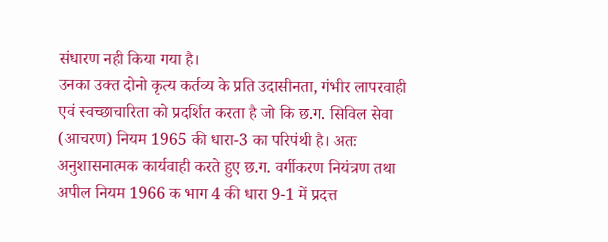संधारण नही किया गया है।
उनका उक्त दोनो कृत्य कर्तव्य के प्रति उदासीनता, गंभीर लापरवाही एवं स्वच्छाचारिता को प्रदर्शित करता है जो कि छ.ग. सिविल सेवा (आचरण) नियम 1965 की धारा-3 का परिपंथी है। अतः अनुशासनात्मक कार्यवाही करते हुए छ.ग. वर्गीकरण नियंत्रण तथा अपील नियम 1966 क भाग 4 की धारा 9-1 में प्रदत्त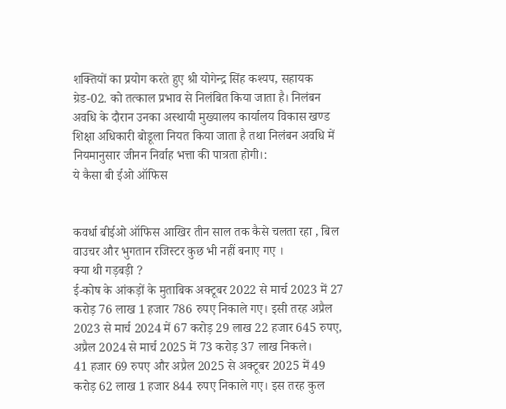शक्तियों का प्रयोग करते हुए श्री योगेन्द्र सिंह कश्यप, सहायक ग्रेड-02. को तत्काल प्रभाव से निलंबित किया जाता है। निलंबन अवधि के दौरान उनका अस्थायी मुख्यालय कार्यालय विकास खण्ड शिक्षा अधिकारी बोडूला नियत किया जाता है तथा निलंबन अवधि में नियमानुसार जीनन निर्वाह भत्ता की पात्रता होगी।:
ये कैसा बी ईओ ऑफिस


कवर्धा बीईओ ऑफिस आखिर तीन साल तक कैसे चलता रहा , बिल वाउचर और भुगतान रजिस्टर कुछ भी नहीं बनाए गए ।
क्या थी गड़बड़ी ?
ई-कोष के आंकड़ों के मुताबिक अक्टूबर 2022 से मार्च 2023 में 27 करोड़ 76 लाख 1 हजार 786 रुपए निकाले गए। इसी तरह अप्रैल 2023 से मार्च 2024 में 67 करोड़ 29 लाख 22 हजार 645 रुपए, अप्रैल 2024 से मार्च 2025 में 73 करोड़ 37 लाख निकले।
41 हजार 69 रुपए और अप्रैल 2025 से अक्टूबर 2025 में 49 करोड़ 62 लाख 1 हजार 844 रुपए निकाले गए। इस तरह कुल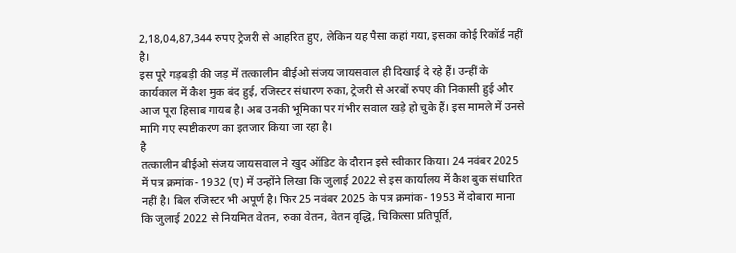2,18,04,87,344 रुपए ट्रेजरी से आहरित हुए, लेकिन यह पैसा कहां गया, इसका कोई रिकॉर्ड नहीं है।
इस पूरे गड़बड़ी की जड़ में तत्कालीन बीईओ संजय जायसवाल ही दिखाई दे रहे हैं। उन्हीं के कार्यकाल में कैश मुक बंद हुई, रजिस्टर संधारण रुका, ट्रेजरी से अरबों रुपए की निकासी हुई और आज पूरा हिसाब गायब है। अब उनकी भूमिका पर गंभीर सवाल खड़े हो चुके हैं। इस मामले में उनसे मागि गए स्पष्टीकरण का इतजार किया जा रहा है।
है
तत्कालीन बीईओ संजय जायसवाल ने खुद ऑडिट के दौरान इसे स्वीकार किया। 24 नवंबर 2025 में पत्र क्रमांक- 1932 (ए) में उन्होंने लिखा कि जुलाई 2022 से इस कार्यालय में कैश बुक संधारित नहीं है। बिल रजिस्टर भी अपूर्ण है। फिर 25 नवंबर 2025 के पत्र क्रमांक- 1953 में दोबारा माना कि जुलाई 2022 से नियमित वेतन, रुका वेतन, वेतन वृद्धि, चिकित्सा प्रतिपूर्ति,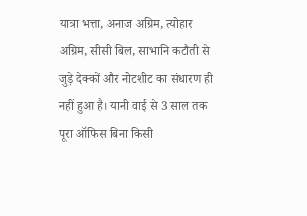यात्रा भत्ता, अनाज अग्रिम, त्योहार अग्रिम, सीसी बिल, साभानि कटौती से जुड़े देक्कों और नोटशीट का संधारण ही नहीं हुआ है। यानी वाई से 3 साल तक पूरा ऑफिस बिना किसी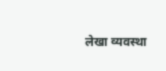लेखा व्यवस्था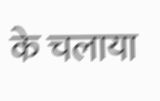के चलाया